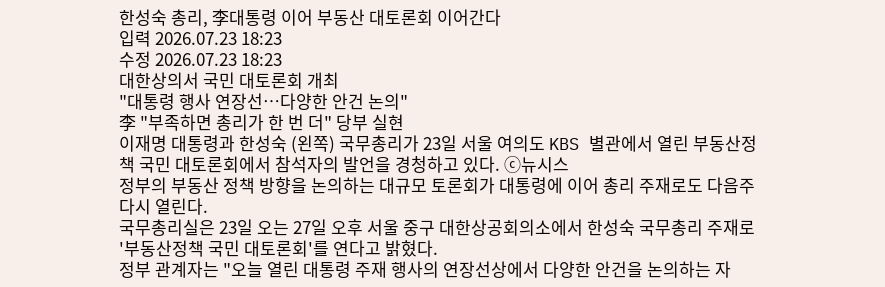한성숙 총리, 李대통령 이어 부동산 대토론회 이어간다
입력 2026.07.23 18:23
수정 2026.07.23 18:23
대한상의서 국민 대토론회 개최
"대통령 행사 연장선…다양한 안건 논의"
李 "부족하면 총리가 한 번 더" 당부 실현
이재명 대통령과 한성숙 (왼쪽) 국무총리가 23일 서울 여의도 KBS 별관에서 열린 부동산정책 국민 대토론회에서 참석자의 발언을 경청하고 있다. ⓒ뉴시스
정부의 부동산 정책 방향을 논의하는 대규모 토론회가 대통령에 이어 총리 주재로도 다음주 다시 열린다.
국무총리실은 23일 오는 27일 오후 서울 중구 대한상공회의소에서 한성숙 국무총리 주재로 '부동산정책 국민 대토론회'를 연다고 밝혔다.
정부 관계자는 "오늘 열린 대통령 주재 행사의 연장선상에서 다양한 안건을 논의하는 자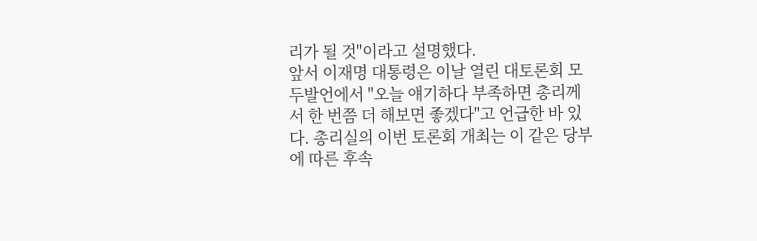리가 될 것"이라고 설명했다.
앞서 이재명 대통령은 이날 열린 대토론회 모두발언에서 "오늘 얘기하다 부족하면 총리께서 한 번쯤 더 해보면 좋겠다"고 언급한 바 있다. 총리실의 이번 토론회 개최는 이 같은 당부에 따른 후속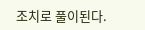조치로 풀이된다.